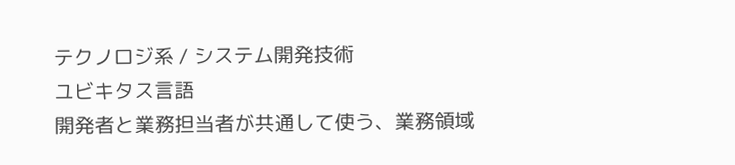テクノロジ系 / システム開発技術
ユビキタス言語
開発者と業務担当者が共通して使う、業務領域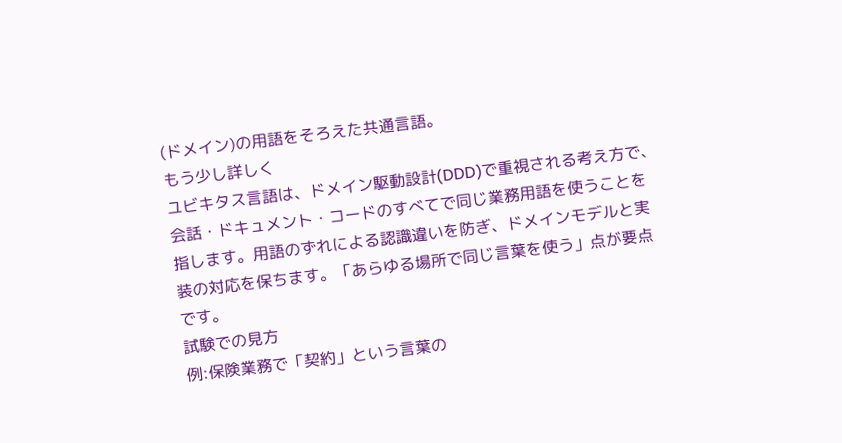(ドメイン)の用語をそろえた共通言語。
もう少し詳しく
ユビキタス言語は、ドメイン駆動設計(DDD)で重視される考え方で、会話・ドキュメント・コードのすべてで同じ業務用語を使うことを指します。用語のずれによる認識違いを防ぎ、ドメインモデルと実装の対応を保ちます。「あらゆる場所で同じ言葉を使う」点が要点です。
試験での見方
例:保険業務で「契約」という言葉の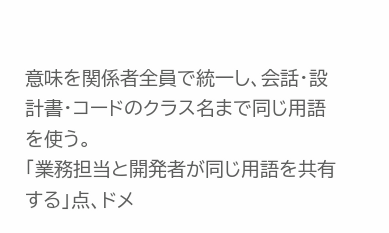意味を関係者全員で統一し、会話・設計書・コードのクラス名まで同じ用語を使う。
「業務担当と開発者が同じ用語を共有する」点、ドメ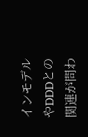インモデルやDDDとの関連が問わ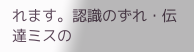れます。認識のずれ・伝達ミスの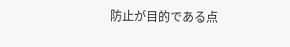防止が目的である点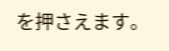を押さえます。